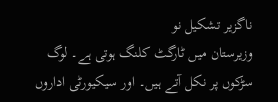ناگزیر تشکیل نو
وزیرستان میں ٹارگٹ کلنگ ہوتی ہے۔ لوگ سڑکوں پر نکل آتے ہیں۔ اور سیکیورٹی اداروں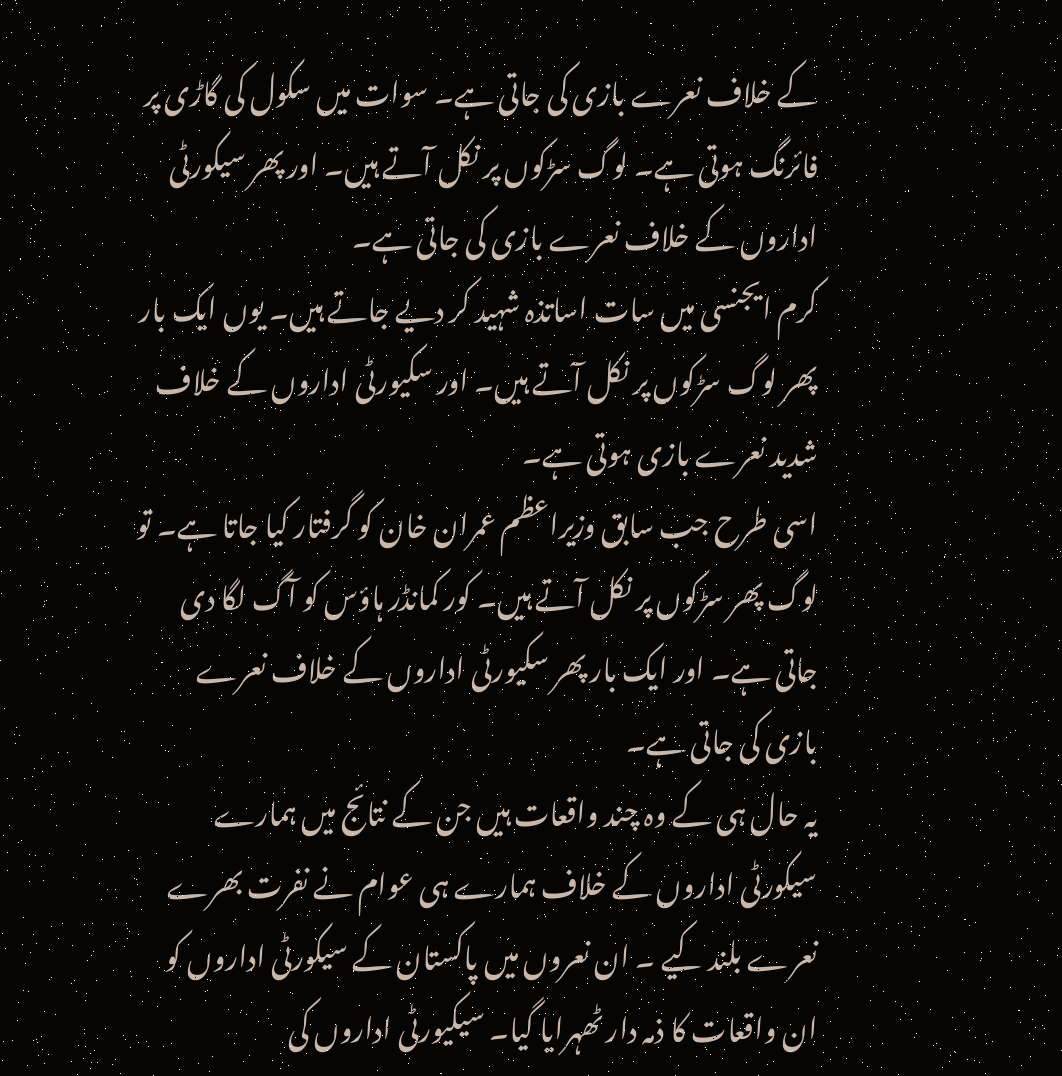کے خلاف نعرے بازی کی جاتی ہے۔ سوات میں سکول کی گاڑی پر فائرنگ ہوتی ہے۔ لوگ سڑکوں پر نکل آتے ہیں۔ اور پھر سیکورٹی اداروں کے خلاف نعرے بازی کی جاتی ہے۔
کرم ایجنسی میں سات اساتذہ شہید کر دیے جاتے ہیں۔ یوں ایک بار پھر لوگ سڑکوں پر نکل آتے ہیں۔ اور سکیورٹی اداروں کے خلاف شدید نعرے بازی ہوتی ہے۔
اسی طرح جب سابق وزیراعظم عمران خان کو گرفتار کیا جاتا ہے۔ تو لوگ پھر سڑکوں پر نکل آتے ہیں۔ کور کمانڈر ہاؤس کو آگ لگا دی جاتی ہے۔ اور ایک بار پھر سکیورٹی اداروں کے خلاف نعرے بازی کی جاتی ہے۔
یہ حال ہی کے وہ چند واقعات ہیں جن کے نتائج میں ہمارے سیکورٹی اداروں کے خلاف ہمارے ہی عوام نے نفرت بھرے نعرے بلند کیے ۔ ان نعروں میں پاکستان کے سیکورٹی اداروں کو ان واقعات کا ذمہ دار ٹھہرایا گیا۔ سیکیورٹی اداروں کی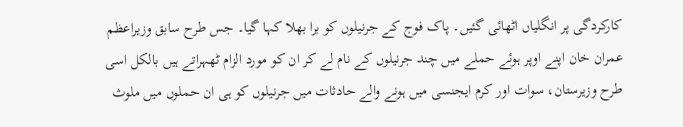کارکردگی پر انگلیاں اٹھائی گئیں۔ پاک فوج کے جرنیلوں کو برا بھلا کہا گیا۔ جس طرح سابق وزیراعظم عمران خان اپنے اوپر ہوئے حملے میں چند جرنیلوں کے نام لے کر ان کو مورد الزام ٹھہراتے ہیں بالکل اسی طرح وزیرستان، سوات اور کرم ایجنسی میں ہونے والے حادثات میں جرنیلوں کو ہی ان حملوں میں ملوث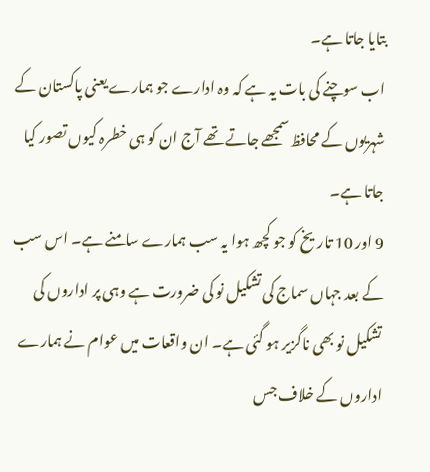بتایا جاتا ہے۔
اب سوچنے کی بات یہ ہے کہ وہ ادارے جو ہمارے یعنی پاکستان کے شہریوں کے محافظ سمجھے جاتے تھے آج ان کو ہی خطرہ کیوں تصور کیا جاتا ہے۔
9 اور 10 تاریخ کو جو کچھ ہوا یہ سب ہمارے سامنے ہے۔ اس سب کے بعد جہاں سماج کی تشکیل نو کی ضرورت ہے وہی پر اداروں کی تشکیل نو بھی ناگزیر ہو گئی ہے۔ ان واقعات میں عوام نے ہمارے اداروں کے خلاف جس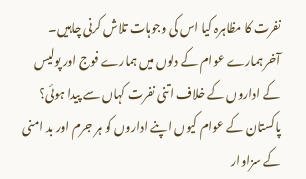نفرت کا مظاہرہ کیا اس کی وجوہات تلاش کرنی چاہیں۔
آخر ہمارے عوام کے دلوں میں ہمارے فوج اور پولیس کے اداروں کے خلاف اتنی نفرت کہاں سے پیدا ہوئی؟
پاکستان کے عوام کیوں اپنے اداروں کو ہر جرم اور بد امنی کے سزاوار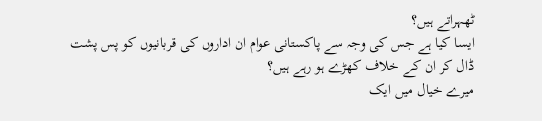ٹھہراتے ہیں؟
ایسا کیا ہے جس کی وجہ سے پاکستانی عوام ان اداروں کی قربانیوں کو پس پشت ڈال کر ان کے خلاف کھڑے ہو رہے ہیں؟
میرے خیال میں ایک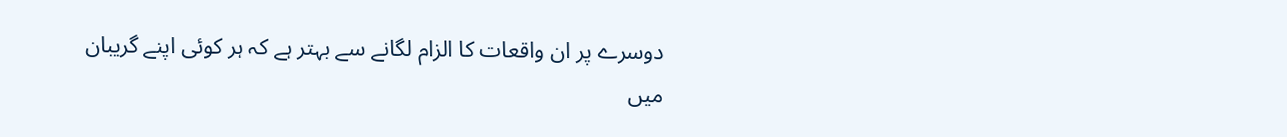دوسرے پر ان واقعات کا الزام لگانے سے بہتر ہے کہ ہر کوئی اپنے گریبان میں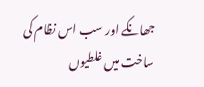جھانکے اور سب اس نظام کی ساخت میں غلطیوں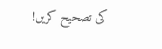کی تصحیح کریں!